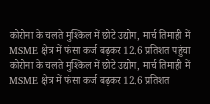कोरोना के चलते मुश्किल में छोटे उद्योग, मार्च तिमाही में MSME क्षेत्र में फंसा कर्ज बढ़कर 12.6 प्रतिशत पहुंचा
कोरोना के चलते मुश्किल में छोटे उद्योग, मार्च तिमाही में MSME क्षेत्र में फंसा कर्ज बढ़कर 12.6 प्रतिशत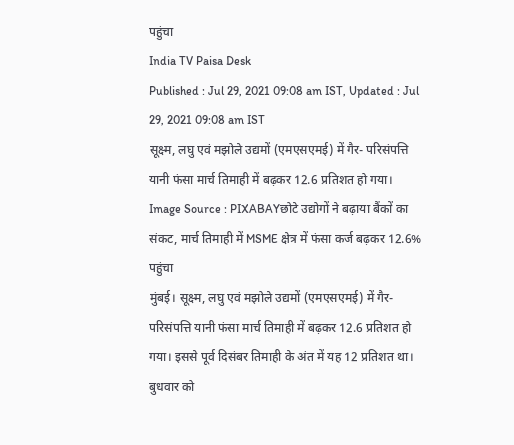पहुंचा
India TV Paisa Desk
Published : Jul 29, 2021 09:08 am IST, Updated : Jul 29, 2021 09:08 am IST
सूक्ष्म, लघु एवं मझोले उद्यमों (एमएसएमई) में गैर- परिसंपत्ति यानी फंसा मार्च तिमाही में बढ़कर 12.6 प्रतिशत हो गया।
Image Source : PIXABAYछोटे उद्योगों ने बढ़ाया बैंकों का संकट, मार्च तिमाही में MSME क्षेत्र में फंसा कर्ज बढ़कर 12.6% पहुंचा
मुंबई। सूक्ष्म, लघु एवं मझोले उद्यमों (एमएसएमई) में गैर- परिसंपत्ति यानी फंसा मार्च तिमाही में बढ़कर 12.6 प्रतिशत हो गया। इससे पूर्व दिसंबर तिमाही के अंत में यह 12 प्रतिशत था। बुधवार को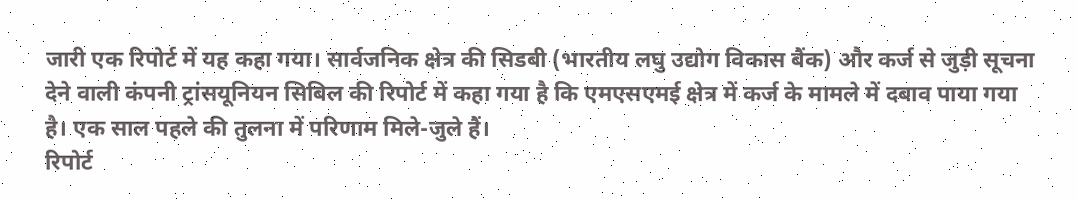जारी एक रिपोर्ट में यह कहा गया। सार्वजनिक क्षेत्र की सिडबी (भारतीय लघु उद्योग विकास बैंक) और कर्ज से जुड़ी सूचना देने वाली कंपनी ट्रांसयूनियन सिबिल की रिपोर्ट में कहा गया है कि एमएसएमई क्षेत्र में कर्ज के मामले में दबाव पाया गया है। एक साल पहले की तुलना में परिणाम मिले-जुले हैं।
रिपोर्ट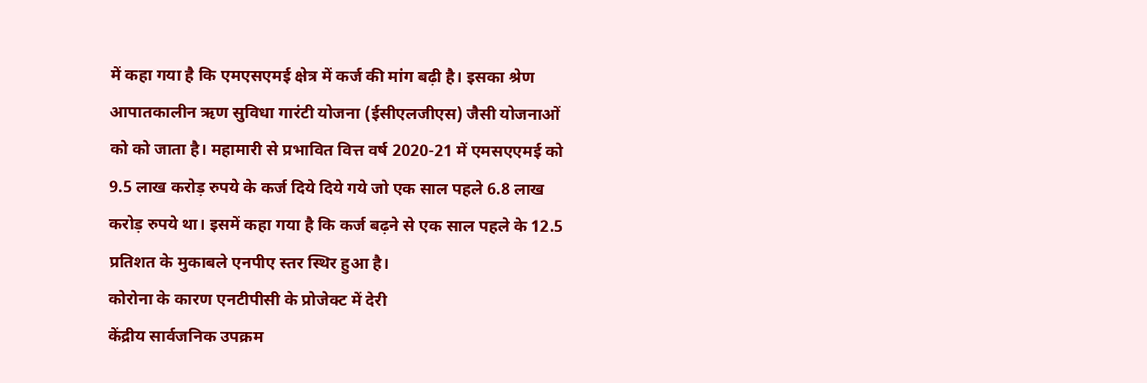में कहा गया है कि एमएसएमई क्षेत्र में कर्ज की मांग बढ़ी है। इसका श्रेण आपातकालीन ऋण सुविधा गारंटी योजना (ईसीएलजीएस) जैसी योजनाओं को को जाता है। महामारी से प्रभावित वित्त वर्ष 2020-21 में एमसएएमई को 9.5 लाख करोड़ रुपये के कर्ज दिये दिये गये जो एक साल पहले 6.8 लाख करोड़ रुपये था। इसमें कहा गया है कि कर्ज बढ़ने से एक साल पहले के 12.5 प्रतिशत के मुकाबले एनपीए स्तर स्थिर हुआ है।
कोरोना के कारण एनटीपीसी के प्रोजेक्ट में देरी
केंद्रीय सार्वजनिक उपक्रम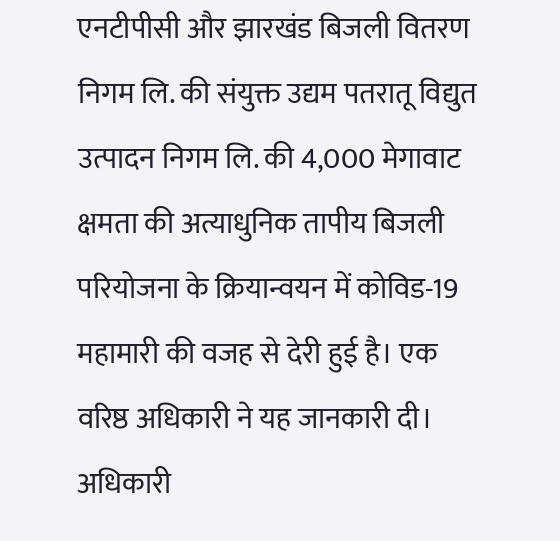एनटीपीसी और झारखंड बिजली वितरण निगम लि. की संयुक्त उद्यम पतरातू विद्युत उत्पादन निगम लि. की 4,000 मेगावाट क्षमता की अत्याधुनिक तापीय बिजली परियोजना के क्रियान्वयन में कोविड-19 महामारी की वजह से देरी हुई है। एक वरिष्ठ अधिकारी ने यह जानकारी दी। अधिकारी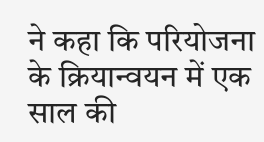ने कहा कि परियोजना के क्रियान्वयन में एक साल की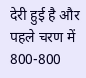देरी हुई है और पहले चरण में 800-800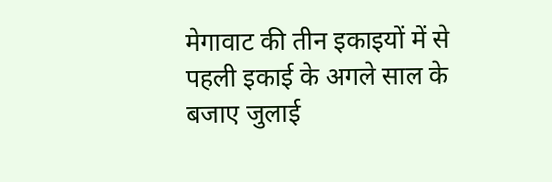मेगावाट की तीन इकाइयों में से पहली इकाई के अगले साल के बजाए जुलाई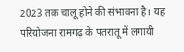2023 तक चालू होने की संभावना है। यह परियोजना रामगढ़ के पतरातू में लगायी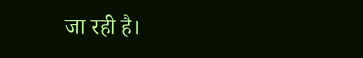जा रही है।